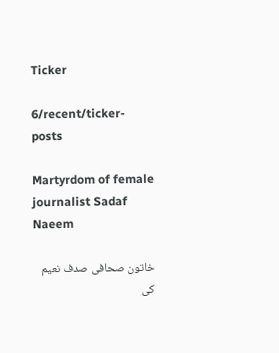Ticker

6/recent/ticker-posts

Martyrdom of female journalist Sadaf Naeem

خاتون صحافی صدف نعیم کی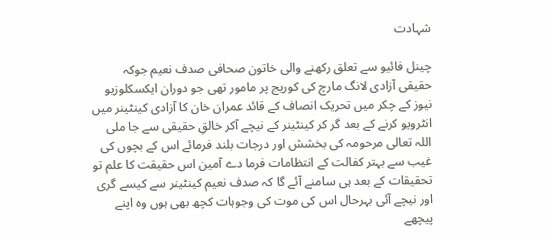شہادت

چینل فائیو سے تعلق رکھنے والی خاتون صحافی صدف نعیم جوکہ حقیقی آزادی لانگ مارچ کی کوریج پر مامور تھی جو دوران ایکسکلوزیو نیوز کے چکر میں تحریک انصاف کے قائد عمران خان کا آزادی کینٹینر میں  انٹرویو کرنے کے بعد گر کر کینٹینر کے نیچے آکر خالقِ حقیقی سے جا ملی اللہ تعالی مرحومہ کی بخشش اور درجات بلند فرمائے اس کے بچوں کی غیب سے بہتر کفالت کے انتظامات فرما دے آمین اس حقیقت کا علم تو تحقیقات کے بعد ہی سامنے آئے گا کہ صدف نعیم کینٹینر سے کیسے گری اور نیچے آئی بہرحال اس کی موت کی وجوہات کچھ بھی ہوں وہ اپنے پیچھے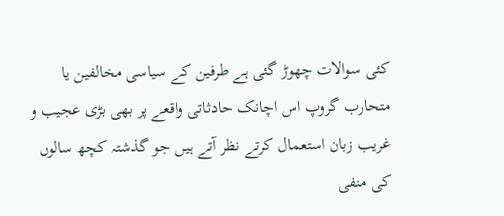کئی سوالات چھوڑ گئی ہے طرفین کے سیاسی مخالفین یا متحارب گروپ اس اچانک حادثاتی واقعے پر بھی بڑی عجیب و غریب زبان استعمال کرتے نظر آتے ہیں جو گذشتہ کچھ سالوں کی منفی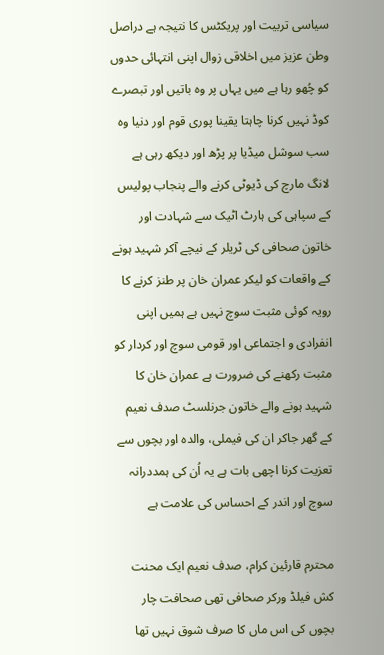سیاسی تربیت اور پریکٹس کا نتیجہ ہے دراصل وطن عزیز میں اخلاقی زوال اپنی انتہائی حدوں کو چُھو رہا ہے میں یہاں پر وہ باتیں اور تبصرے کوڈ نہیں کرنا چاہتا یقینا پوری قوم اور دنیا وہ سب سوشل میڈیا پر پڑھ اور دیکھ رہی ہے لانگ مارچ کی ڈیوٹی کرنے والے پنجاب پولیس کے سپاہی کی ہارٹ اٹیک سے شہادت اور خاتون صحافی کی ٹریلر کے نیچے آکر شہید ہونے کے واقعات کو لیکر عمران خان پر طنز کرنے کا رویہ کوئی مثبت سوچ نہیں ہے ہمیں اپنی انفرادی و اجتماعی اور قومی سوچ اور کردار کو مثبت رکھنے کی ضرورت ہے عمران خان کا شہید ہونے والے خاتون جرنلسٹ صدف نعیم کے گھر جاکر ان کی فیملی، والدہ اور بچوں سے تعزیت کرنا اچھی بات ہے یہ اُن کی ہمددرانہ سوچ اور اندر کے احساس کی علامت ہے

محترم قارئین کرام، صدف نعیم ایک محنت کش فیلڈ ورکر صحافی تھی صحافت چار بچوں کی اس ماں کا صرف شوق نہیں تھا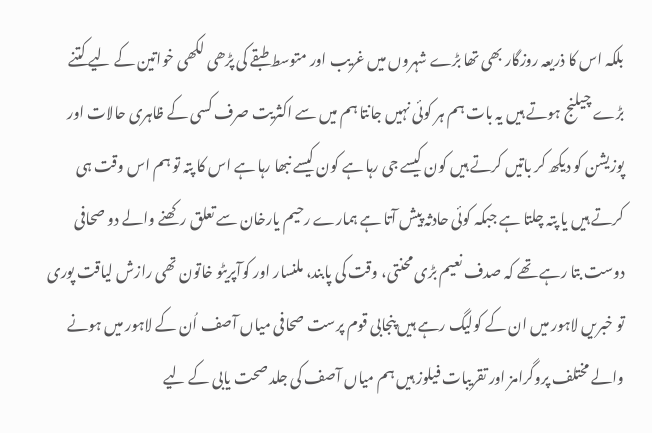بلکہ اس کا ذریعہ روزگار بھی تھا بڑے شہروں میں غریب اور متوسط طبقے کی پڑھی لکھی خواتین کے لیے کتنے بڑے چیلنج ہوتے ہیں یہ بات ہم ہر کوئی نہیں جانتا ہم میں سے اکثریت صرف کسی کے ظاہری حالات اور پوزیشن کو دیکھ کر باتیں کرتے ہیں کون کیسے جی رہا ہے کون کیسے نبھا رہا ہے اس کا پتہ تو ہم اس وقت ہی کرتے ہیں یا پتہ چلتا ہے جبکہ کوئی حادثہ پیش آتا ہے ہمارے رحیم یارخان سے تعلق رکھنے والے دو صحافی دوست بتا رہے تھے کہ صدف نعیم بڑی محنتی، وقت کی پابند، ملنسار اور کوآپریٹو خاتون تھی رازش لیاقت پوری تو خبریں لاہور میں ان کے کولیگ رہے ہیں پنجابی قوم پرست صحافی میاں آصف اُن کے لاہور میں ہونے والے مختلف پروگرامز اور تقریبات فیلوز ہیں ہم میاں آصف کی جلد صحت یابی کے لیے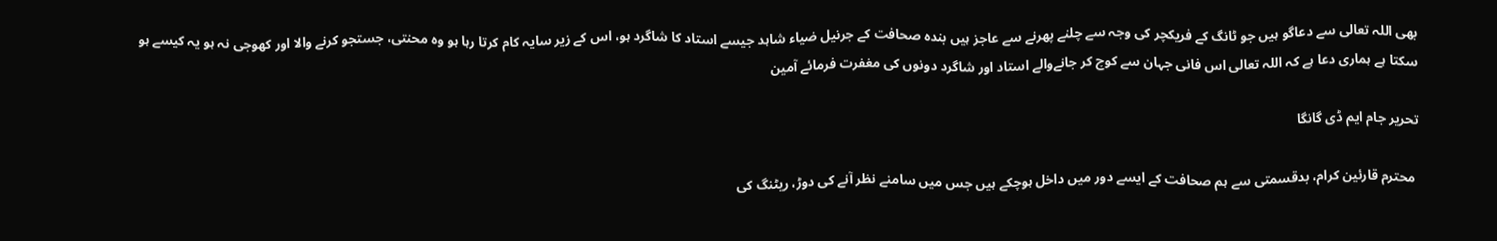بھی اللہ تعالی سے دعاگو ہیں جو ٹانگ کے فریکچر کی وجہ سے چلنے پھرنے سے عاجز ہیں بندہ صحافت کے جرنیل ضیاء شاہد جیسے استاد کا شاگرد ہو، اس کے زیر سایہ کام کرتا رہا ہو وہ محنتی، جستجو کرنے والا اور کھوجی نہ ہو یہ کیسے ہو سکتا ہے ہماری دعا ہے کہ اللہ تعالی اس فانی جہان سے کوچ کر جانےوالے استاد اور شاگرد دونوں کی مغفرت فرمائے آمین

تحریر جام ایم ڈی گانگا

 محترم قارئین کرام، بدقسمتی سے ہم صحافت کے ایسے دور میں داخل ہوچکے ہیں جس میں سامنے نظر آنے کی دوڑ، ریٹنگ کی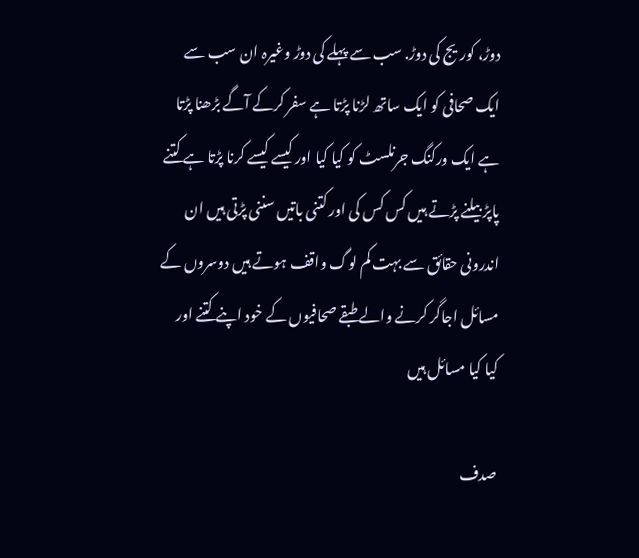دوڑ، کوریج کی دوڑ. سب سے پہلے کی دوڑ وغیرہ ان سب سے ایک صحافی کو ایک ساتھ لڑنا پڑتا ہے سفر کرکے آگے بڑھنا پڑتا ہے ایک ورکنگ جرنلسٹ کو کیا کیا اور کیسے کیسے کرنا پڑتا ہے کتنے پاپڑ بیلنے پڑتے ہیں کس کس کی اور کتنی باتیں سننی پڑتی ہیں ان اندرونی حقائق سے بہت کم لوگ واقف ہوتے ہیں دوسروں کے مسائل اجاگر کرنے والے طبقے صحافیوں کے خود اپنے کتنے اور کیا کیا مسائل ہیں

صدف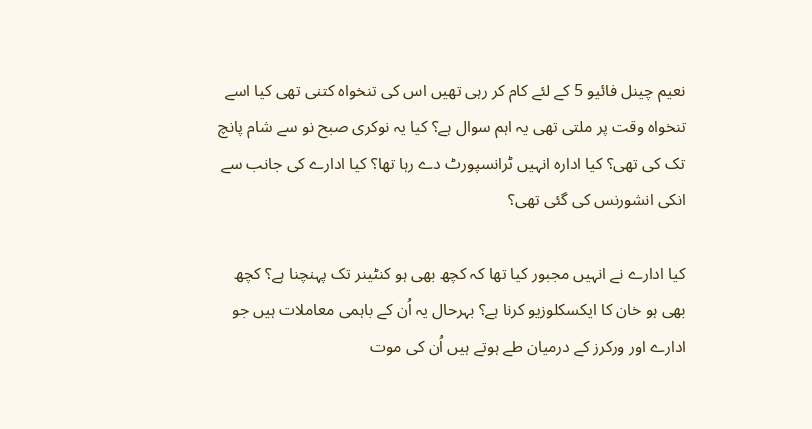نعیم چینل فائیو 5 کے لئے کام کر رہی تھیں اس کی تنخواہ کتنی تھی کیا اسے تنخواہ وقت پر ملتی تھی یہ اہم سوال ہے؟ کیا یہ نوکری صبح نو سے شام پانچ تک کی تھی؟ کیا ادارہ انہیں ٹرانسپورٹ دے رہا تھا؟ کیا ادارے کی جانب سے انکی انشورنس کی گئی تھی؟

کیا ادارے نے انہیں مجبور کیا تھا کہ کچھ بھی ہو کنٹینر تک پہنچنا ہے؟ کچھ بھی ہو خان کا ایکسکلوزیو کرنا ہے؟ بہرحال یہ اُن کے باہمی معاملات ہیں جو ادارے اور ورکرز کے درمیان طے ہوتے ہیں اُن کی موت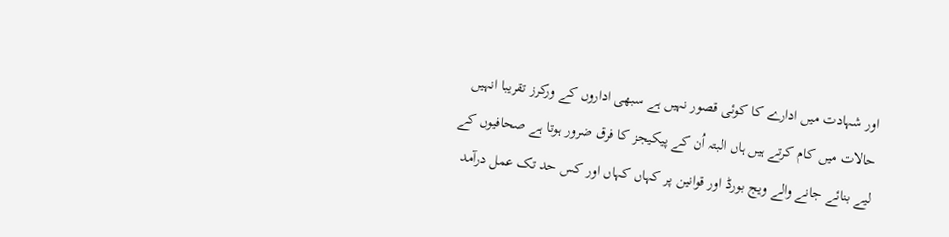اور شہادت میں ادارے کا کوئی قصور نہیں ہے سبھی اداروں کے ورکرز تقریبا انہیں حالات میں کام کرتے ہیں ہاں البتہ اُن کے پیکیجز کا فرق ضرور ہوتا ہے صحافیوں کے لیے بنائے جانے والے ویج بورڈ اور قوانین پر کہاں کہاں اور کس حد تک عمل درآمد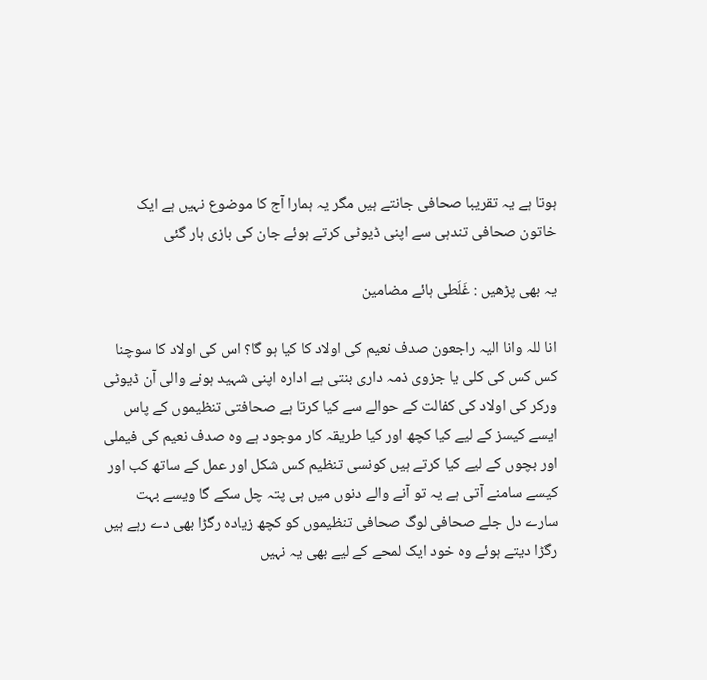ہوتا ہے یہ تقریبا صحافی جانتے ہیں مگر یہ ہمارا آج کا موضوع نہیں ہے ایک خاتون صحافی تندہی سے اپنی ڈیوٹی کرتے ہوئے جان کی بازی ہار گئی

یہ بھی پڑھیں : غَلَطی ہائے مضامین

انا للہ وانا الیہ راجعون صدف نعیم کی اولاد کا کیا ہو گا؟ اس کی اولاد کا سوچنا کس کس کی کلی یا جزوی ذمہ داری بنتی ہے ادارہ اپنی شہید ہونے والی آن ڈیوٹی ورکر کی اولاد کی کفالت کے حوالے سے کیا کرتا ہے صحافتی تنظیموں کے پاس ایسے کیسز کے لیے کیا کچھ اور کیا طریقہ کار موجود ہے وہ صدف نعیم کی فیملی اور بچوں کے لیے کیا کرتے ہیں کونسی تنظیم کس شکل اور عمل کے ساتھ کب اور کیسے سامنے آتی ہے یہ تو آنے والے دنوں میں ہی پتہ چل سکے گا ویسے بہت سارے دل جلے صحافی لوگ صحافی تنظیموں کو کچھ زیادہ رگڑا بھی دے رہے ہیں رگڑا دیتے ہوئے وہ خود ایک لمحے کے لیے بھی یہ نہیں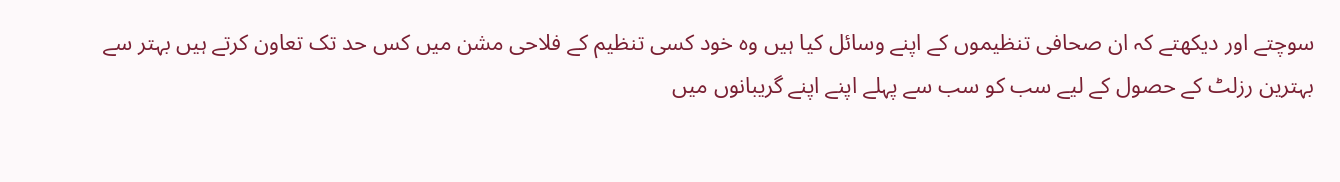سوچتے اور دیکھتے کہ ان صحافی تنظیموں کے اپنے وسائل کیا ہیں وہ خود کسی تنظیم کے فلاحی مشن میں کس حد تک تعاون کرتے ہیں بہتر سے بہترین رزلٹ کے حصول کے لیے سب کو سب سے پہلے اپنے اپنے گریبانوں میں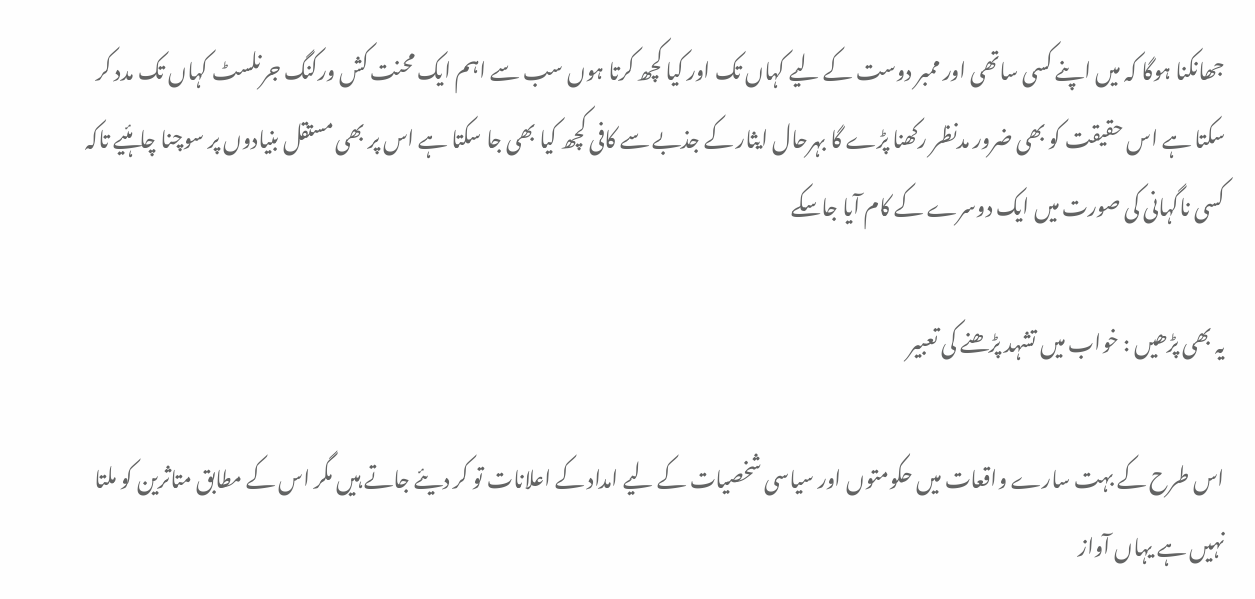جھانکنا ہوگا کہ میں اپنے کسی ساتھی اور ممبر دوست کے لیے کہاں تک اور کیا کچھ کرتا ہوں سب سے اہم ایک محنت کش ورکنگ جرنلسٹ کہاں تک مدد کر سکتا ہے اس حقیقت کو بھی ضرور مدنظر رکھنا پڑے گا بہرحال ایثار کے جذبے سے کافی کچھ کیا بھی جا سکتا ہے اس پر بھی مستقل بنیادوں پر سوچنا چاہئیے تاکہ کسی ناگہانی کی صورت میں ایک دوسرے کے کام آیا جاسکے

یہ بھی پڑھیں : خواب میں تشہد پڑھنے کی تعبیر

اس طرح کے بہت سارے واقعات میں حکومتوں اور سیاسی شخصیات کے لیے امداد کے اعلانات تو کر دیئے جاتے ہیں مگر اس کے مطابق متاثرین کو ملتا نہیں ہے یہاں آواز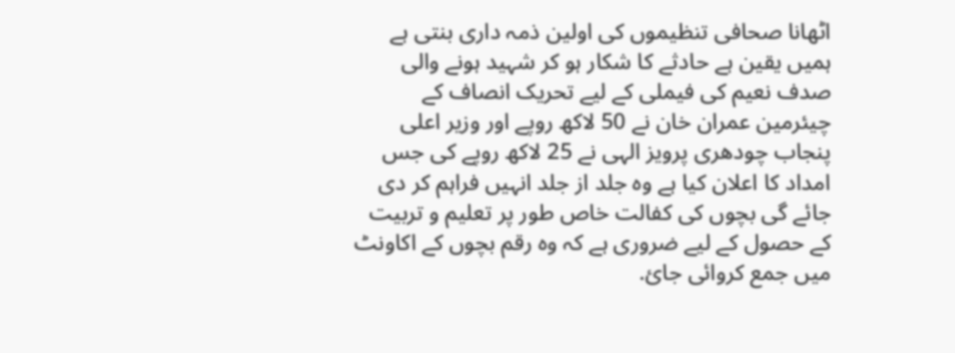اٹھانا صحافی تنظیموں کی اولین ذمہ داری بنتی ہے ہمیں یقین ہے حادثے کا شکار ہو کر شہید ہونے والی صدف نعیم کی فیملی کے لیے تحریک انصاف کے چیئرمین عمران خان نے 50 لاکھ روپے اور وزیر اعلی پنجاب چودھری پرویز الہی نے 25 لاکھ روپے کی جس امداد کا اعلان کیا ہے وہ جلد از جلد انہیں فراہم کر دی جائے گی بچوں کی کفالت خاص طور پر تعلیم و تربیت کے حصول کے لیے ضروری ہے کہ وہ رقم بچوں کے اکاونٹ میں جمع کروائی جائ.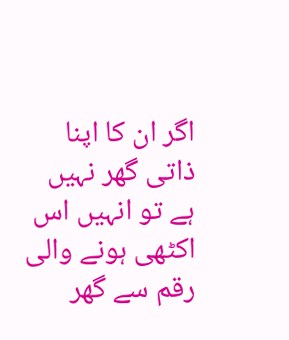اگر ان کا اپنا ذاتی گھر نہیں ہے تو انہیں اس اکٹھی ہونے والی رقم سے گھر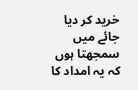خرید کر دیا جائے میں سمجھتا ہوں کہ یہ امداد کا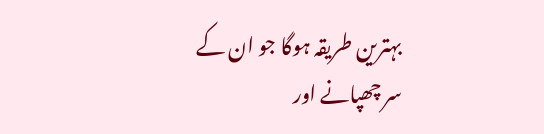بہترین طریقہ ہوگا جو ان کے سر چھپانے اور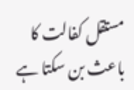مستقل کفالت کا باعث بن سکتا ہے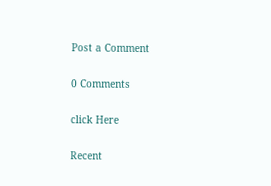Post a Comment

0 Comments

click Here

Recent